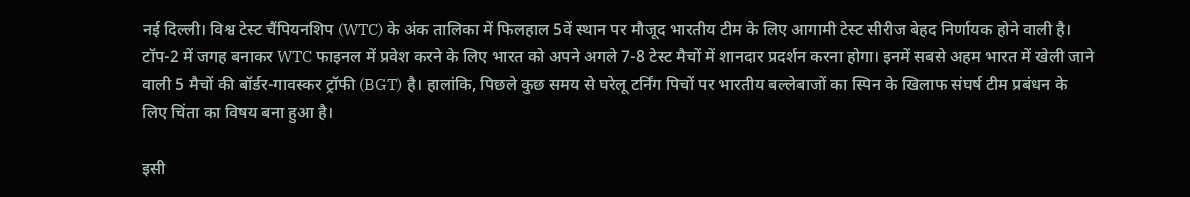नई दिल्ली। विश्व टेस्ट चैंपियनशिप (WTC) के अंक तालिका में फिलहाल 5वें स्थान पर मौजूद भारतीय टीम के लिए आगामी टेस्ट सीरीज बेहद निर्णायक होने वाली है। टॉप-2 में जगह बनाकर WTC फाइनल में प्रवेश करने के लिए भारत को अपने अगले 7-8 टेस्ट मैचों में शानदार प्रदर्शन करना होगा। इनमें सबसे अहम भारत में खेली जाने वाली 5 मैचों की बॉर्डर-गावस्कर ट्रॉफी (BGT) है। हालांकि, पिछले कुछ समय से घरेलू टर्निंग पिचों पर भारतीय बल्लेबाजों का स्पिन के खिलाफ संघर्ष टीम प्रबंधन के लिए चिंता का विषय बना हुआ है।

इसी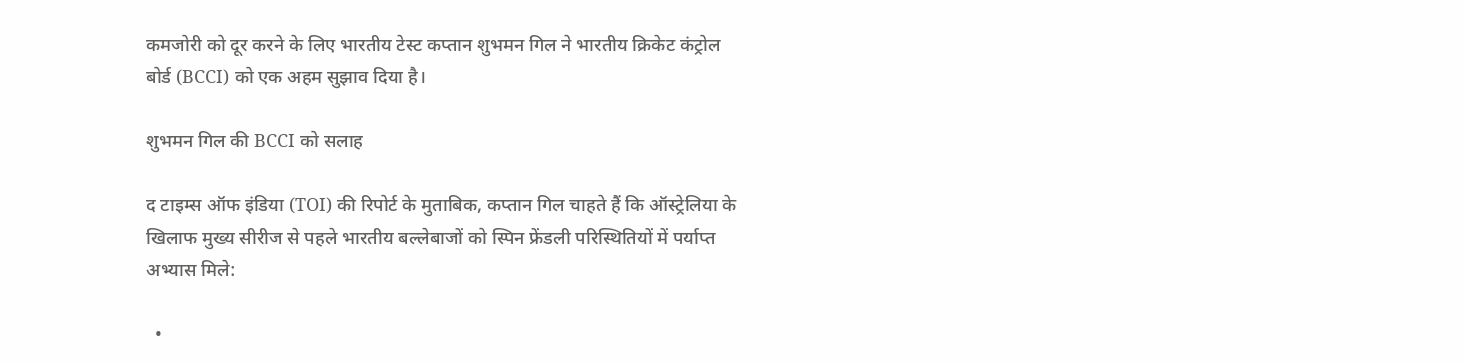कमजोरी को दूर करने के लिए भारतीय टेस्ट कप्तान शुभमन गिल ने भारतीय क्रिकेट कंट्रोल बोर्ड (BCCI) को एक अहम सुझाव दिया है।

शुभमन गिल की BCCI को सलाह

द टाइम्स ऑफ इंडिया (TOI) की रिपोर्ट के मुताबिक, कप्तान गिल चाहते हैं कि ऑस्ट्रेलिया के खिलाफ मुख्य सीरीज से पहले भारतीय बल्लेबाजों को स्पिन फ्रेंडली परिस्थितियों में पर्याप्त अभ्यास मिले:

  •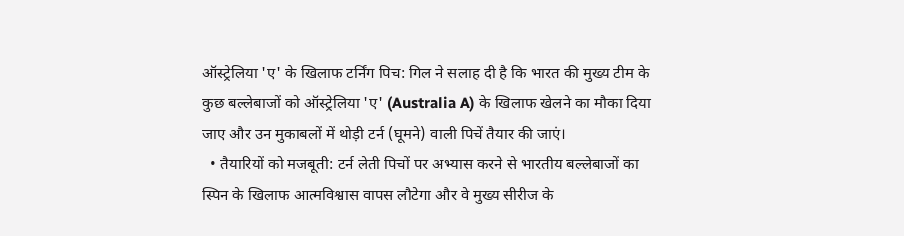ऑस्ट्रेलिया 'ए' के खिलाफ टर्निंग पिच: गिल ने सलाह दी है कि भारत की मुख्य टीम के कुछ बल्लेबाजों को ऑस्ट्रेलिया 'ए' (Australia A) के खिलाफ खेलने का मौका दिया जाए और उन मुकाबलों में थोड़ी टर्न (घूमने) वाली पिचें तैयार की जाएं।
  • तैयारियों को मजबूती: टर्न लेती पिचों पर अभ्यास करने से भारतीय बल्लेबाजों का स्पिन के खिलाफ आत्मविश्वास वापस लौटेगा और वे मुख्य सीरीज के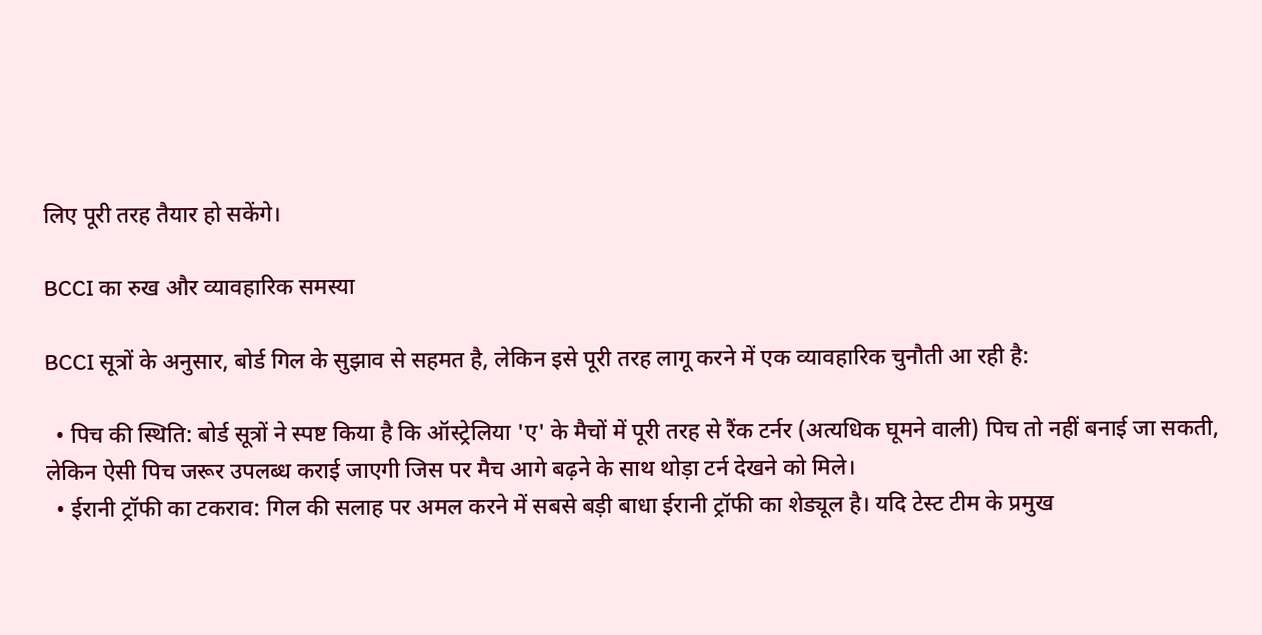लिए पूरी तरह तैयार हो सकेंगे।

BCCI का रुख और व्यावहारिक समस्या

BCCI सूत्रों के अनुसार, बोर्ड गिल के सुझाव से सहमत है, लेकिन इसे पूरी तरह लागू करने में एक व्यावहारिक चुनौती आ रही है:

  • पिच की स्थिति: बोर्ड सूत्रों ने स्पष्ट किया है कि ऑस्ट्रेलिया 'ए' के मैचों में पूरी तरह से रैंक टर्नर (अत्यधिक घूमने वाली) पिच तो नहीं बनाई जा सकती, लेकिन ऐसी पिच जरूर उपलब्ध कराई जाएगी जिस पर मैच आगे बढ़ने के साथ थोड़ा टर्न देखने को मिले।
  • ईरानी ट्रॉफी का टकराव: गिल की सलाह पर अमल करने में सबसे बड़ी बाधा ईरानी ट्रॉफी का शेड्यूल है। यदि टेस्ट टीम के प्रमुख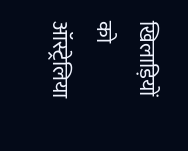खिलाड़ियों को ऑस्ट्रेलिया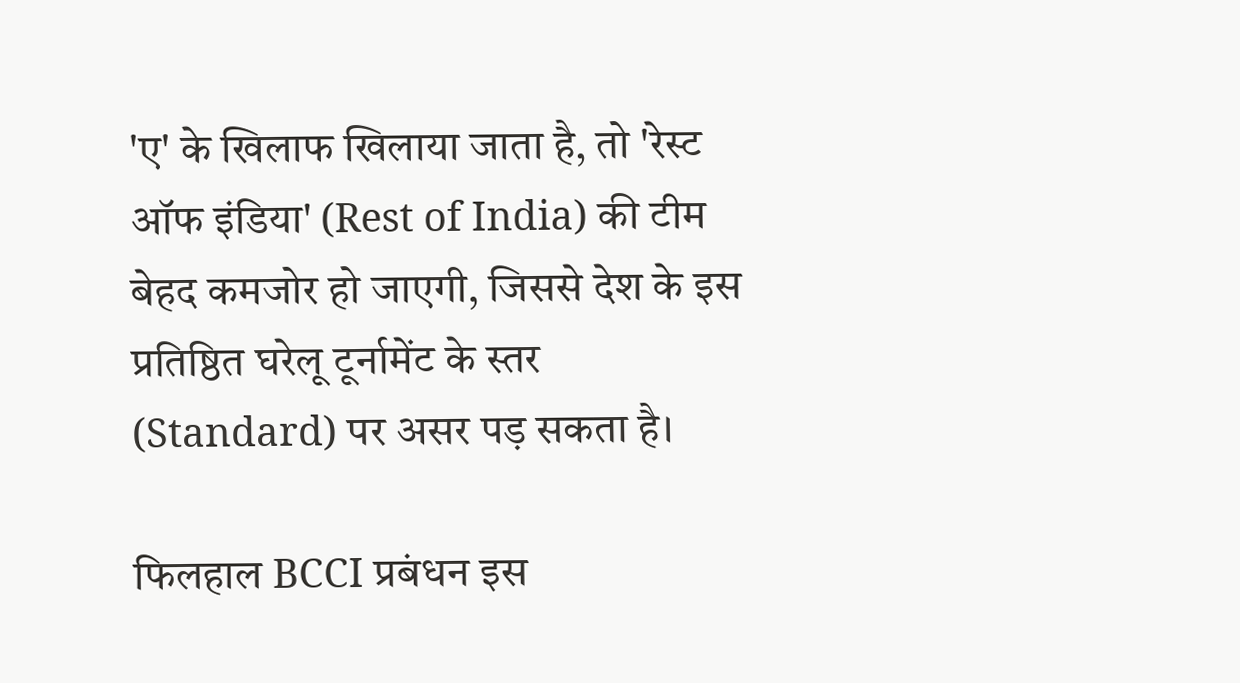'ए' के खिलाफ खिलाया जाता है, तो 'रेस्ट ऑफ इंडिया' (Rest of India) की टीम बेहद कमजोर हो जाएगी, जिससे देश के इस प्रतिष्ठित घरेलू टूर्नामेंट के स्तर (Standard) पर असर पड़ सकता है।

फिलहाल BCCI प्रबंधन इस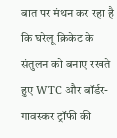बात पर मंथन कर रहा है कि घरेलू क्रिकेट के संतुलन को बनाए रखते हुए WTC और बॉर्डर-गावस्कर ट्रॉफी की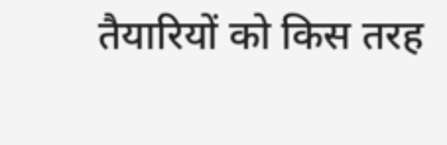तैयारियों को किस तरह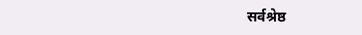सर्वश्रेष्ठ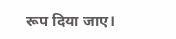रूप दिया जाए।